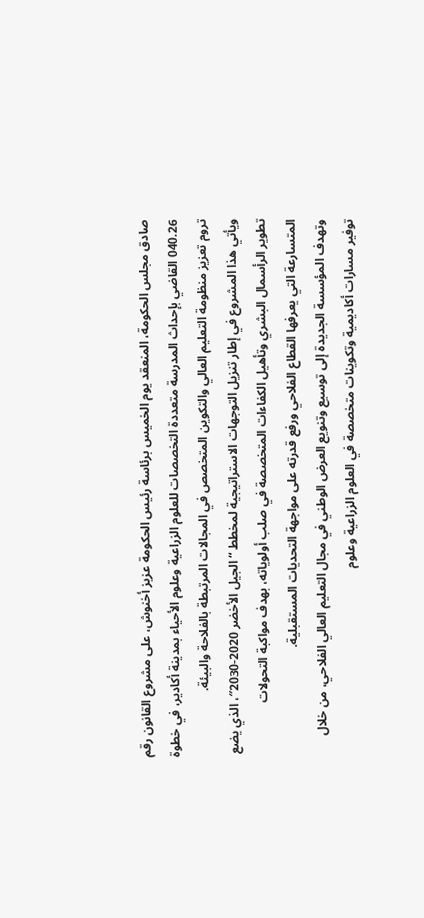صادق مجلس الحكومة، المنعقد يوم الخميس برئاسة رئيس الحكومة عزيز أخنوش، على مشروع القانون رقم 040.26 القاضي بإحداث المدرسة متعددة التخصصات للعلوم الزراعية وعلوم الأحياء بمدينة أكادير، في خطوة تروم تعزيز منظومة التعليم العالي والتكوين المتخصص في المجالات المرتبطة بالفلاحة والبيئة.
ويأتي هذا المشروع في إطار تنزيل التوجهات الاستراتيجية لمخطط “الجيل الأخضر 2020-2030″، الذي يضع تطوير الرأسمال البشري وتأهيل الكفاءات المتخصصة في صلب أولوياته، بهدف مواكبة التحولات المتسارعة التي يعرفها القطاع الفلاحي ورفع قدرته على مواجهة التحديات المستقبلية.
وتهدف المؤسسة الجديدة إلى توسيع وتنويع العرض الوطني في مجال التعليم العالي الفلاحي، من خلال توفير مسارات أكاديمية وتكوينات متخصصة في العلوم الزراعية وعلوم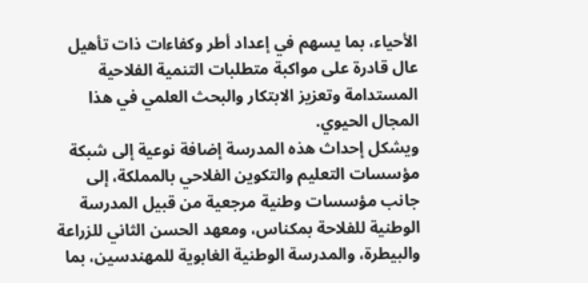الأحياء، بما يسهم في إعداد أطر وكفاءات ذات تأهيل عال قادرة على مواكبة متطلبات التنمية الفلاحية المستدامة وتعزيز الابتكار والبحث العلمي في هذا المجال الحيوي.
ويشكل إحداث هذه المدرسة إضافة نوعية إلى شبكة مؤسسات التعليم والتكوين الفلاحي بالمملكة، إلى جانب مؤسسات وطنية مرجعية من قبيل المدرسة الوطنية للفلاحة بمكناس، ومعهد الحسن الثاني للزراعة والبيطرة، والمدرسة الوطنية الغابوية للمهندسين، بما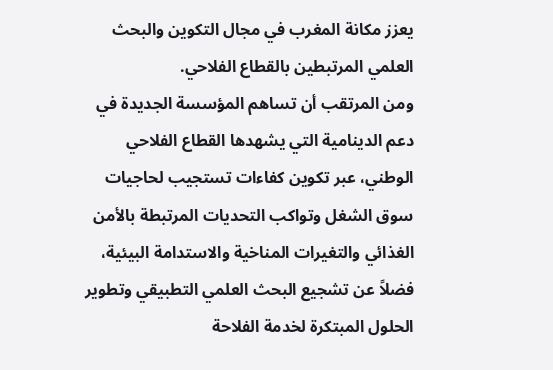يعزز مكانة المغرب في مجال التكوين والبحث العلمي المرتبطين بالقطاع الفلاحي.
ومن المرتقب أن تساهم المؤسسة الجديدة في دعم الدينامية التي يشهدها القطاع الفلاحي الوطني، عبر تكوين كفاءات تستجيب لحاجيات سوق الشغل وتواكب التحديات المرتبطة بالأمن الغذائي والتغيرات المناخية والاستدامة البيئية، فضلاً عن تشجيع البحث العلمي التطبيقي وتطوير الحلول المبتكرة لخدمة الفلاحة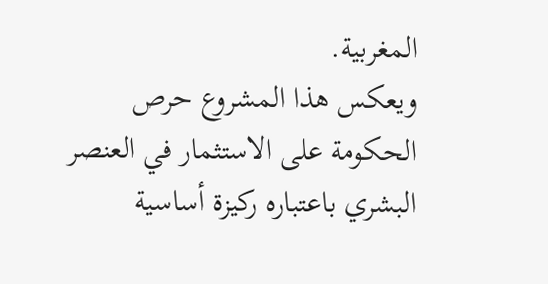المغربية.
ويعكس هذا المشروع حرص الحكومة على الاستثمار في العنصر البشري باعتباره ركيزة أساسية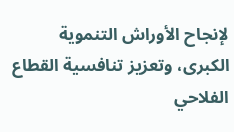لإنجاح الأوراش التنموية الكبرى، وتعزيز تنافسية القطاع الفلاحي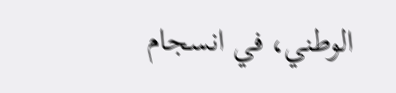الوطني، في انسجام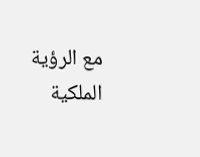مع الرؤية الملكية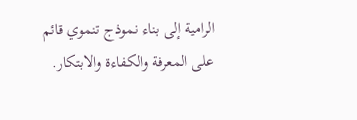الرامية إلى بناء نموذج تنموي قائم على المعرفة والكفاءة والابتكار.